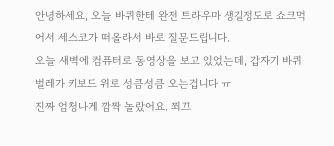안녕하세요, 오늘 바퀴한테 완전 트라우마 생길정도로 쇼크먹어서 세스코가 떠올라서 바로 질문드립니다.
오늘 새벽에 컴퓨터로 동영상을 보고 있었는데, 갑자기 바퀴벌레가 키보드 위로 성큼성큼 오는겁니다 ㅠ
진짜 엄청나게 깜짝 놀랐어요. 쬐끄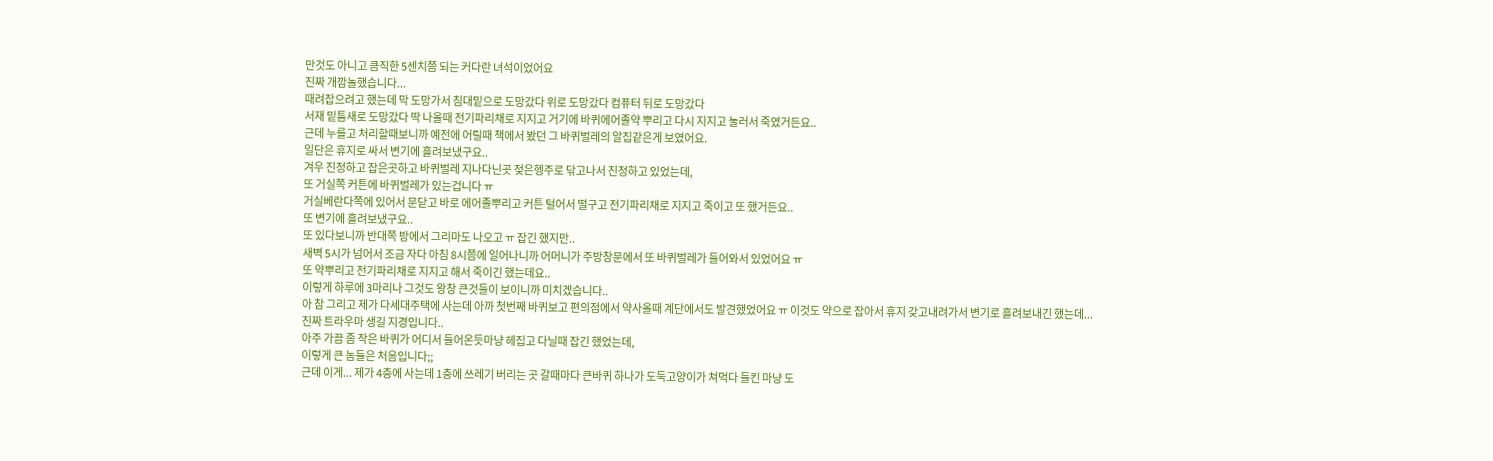만것도 아니고 큼직한 5센치쯤 되는 커다란 녀석이었어요
진짜 개깜놀했습니다...
때려잡으려고 했는데 막 도망가서 침대밑으로 도망갔다 위로 도망갔다 컴퓨터 뒤로 도망갔다
서재 밑틈새로 도망갔다 딱 나올때 전기파리채로 지지고 거기에 바퀴에어졸약 뿌리고 다시 지지고 눌러서 죽였거든요..
근데 누를고 처리할때보니까 예전에 어릴때 책에서 봤던 그 바퀴벌레의 알집같은게 보였어요.
일단은 휴지로 싸서 변기에 흘려보냈구요..
겨우 진정하고 잡은곳하고 바퀴벌레 지나다닌곳 젖은헹주로 닦고나서 진정하고 있었는데,
또 거실쪽 커튼에 바퀴벌레가 있는겁니다 ㅠ
거실베란다쪽에 있어서 문닫고 바로 에어졸뿌리고 커튼 털어서 떨구고 전기파리채로 지지고 죽이고 또 했거든요..
또 변기에 흘려보냈구요..
또 있다보니까 반대쪽 방에서 그리마도 나오고 ㅠ 잡긴 했지만..
새벽 5시가 넘어서 조금 자다 아침 8시쯤에 일어나니까 어머니가 주방창문에서 또 바퀴벌레가 들어와서 있었어요 ㅠ
또 약뿌리고 전기파리채로 지지고 해서 죽이긴 했는데요..
이렇게 하루에 3마리나 그것도 왕창 큰것들이 보이니까 미치겠습니다..
아 참 그리고 제가 다세대주택에 사는데 아까 첫번째 바퀴보고 편의점에서 약사올때 계단에서도 발견했었어요 ㅠ 이것도 약으로 잡아서 휴지 갖고내려가서 변기로 흘려보내긴 했는데...
진짜 트라우마 생길 지경입니다..
아주 가끔 좀 작은 바퀴가 어디서 들어온듯마냥 헤집고 다닐때 잡긴 했었는데,
이렇게 큰 놈들은 처음입니다;;
근데 이게... 제가 4층에 사는데 1층에 쓰레기 버리는 곳 갈때마다 큰바퀴 하나가 도둑고양이가 쳐먹다 들킨 마냥 도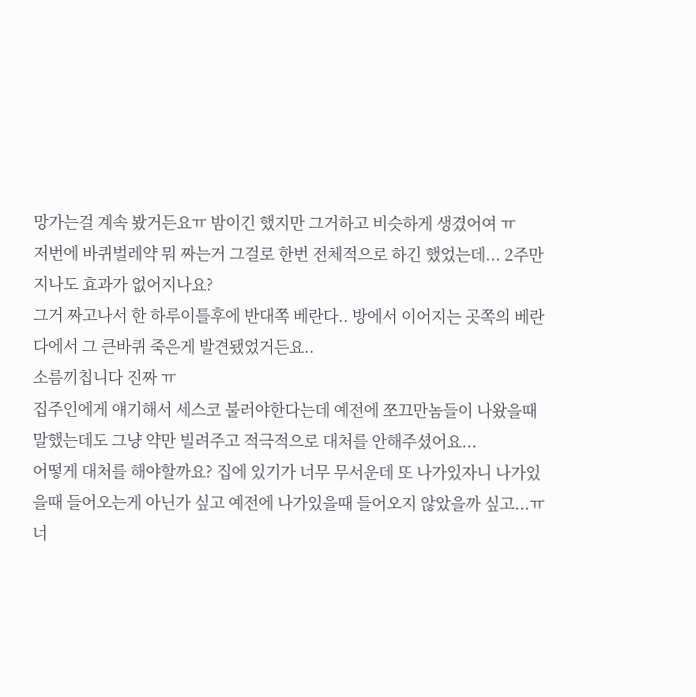망가는걸 계속 봤거든요ㅠ 밤이긴 했지만 그거하고 비슷하게 생겼어여 ㅠ
저번에 바퀴벌레약 뭐 짜는거 그걸로 한번 전체적으로 하긴 했었는데... 2주만 지나도 효과가 없어지나요?
그거 짜고나서 한 하루이틀후에 반대쪽 베란다.. 방에서 이어지는 곳쪽의 베란다에서 그 큰바퀴 죽은게 발견됐었거든요..
소름끼칩니다 진짜 ㅠ
집주인에게 얘기해서 세스코 불러야한다는데 예전에 쪼끄만놈들이 나왔을때 말했는데도 그냥 약만 빌려주고 적극적으로 대처를 안해주셨어요...
어떻게 대처를 해야할까요? 집에 있기가 너무 무서운데 또 나가있자니 나가있을때 들어오는게 아닌가 싶고 예전에 나가있을때 들어오지 않았을까 싶고...ㅠ 너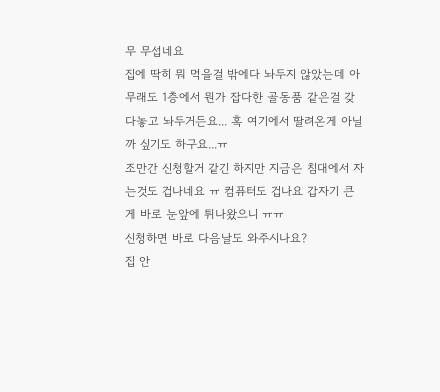무 무섭네요
집에 딱히 뭐 먹을걸 밖에다 놔두지 않았는데 아무래도 1층에서 뭔가 잡다한 골동품 같은걸 갖다놓고 놔두거든요... 혹 여기에서 딸려온게 아닐까 싶기도 하구요...ㅠ
조만간 신청할거 같긴 하지만 지금은 침대에서 자는것도 겁나네요 ㅠ 컴퓨터도 겁나요 갑자기 큰게 바로 눈앞에 튀나왔으니 ㅠㅠ
신청하면 바로 다음날도 와주시나요?
집 안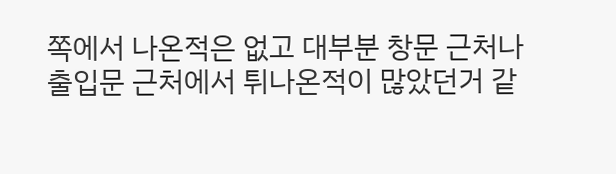쪽에서 나온적은 없고 대부분 창문 근처나 출입문 근처에서 튀나온적이 많았던거 같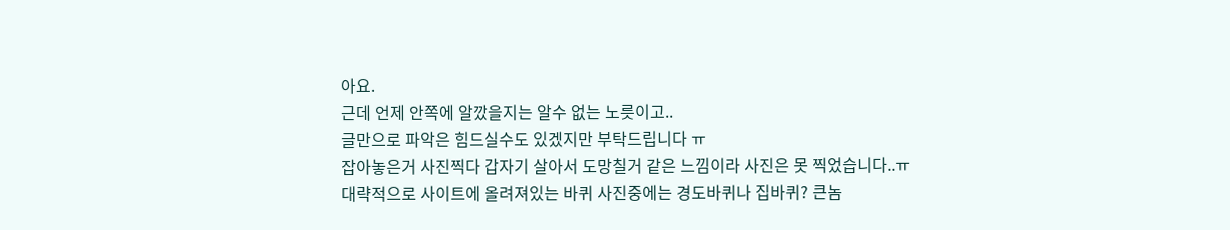아요.
근데 언제 안쪽에 알깠을지는 알수 없는 노릇이고..
글만으로 파악은 힘드실수도 있겠지만 부탁드립니다 ㅠ
잡아놓은거 사진찍다 갑자기 살아서 도망칠거 같은 느낌이라 사진은 못 찍었습니다..ㅠ
대략적으로 사이트에 올려져있는 바퀴 사진중에는 경도바퀴나 집바퀴? 큰놈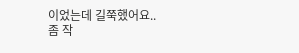이었는데 길쭉했어요..
좀 작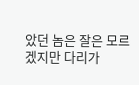았던 놈은 잘은 모르겠지만 다리가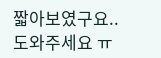짧아보였구요..
도와주세요 ㅠ